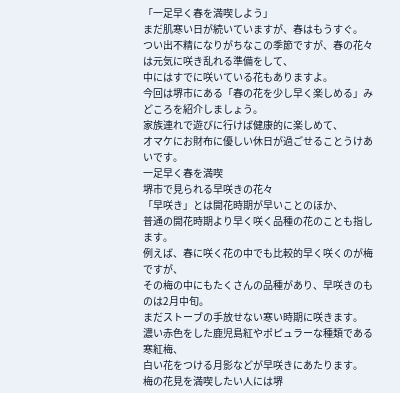「一足早く春を満喫しよう」
まだ肌寒い日が続いていますが、春はもうすぐ。
つい出不精になりがちなこの季節ですが、春の花々は元気に咲き乱れる準備をして、
中にはすでに咲いている花もありますよ。
今回は堺市にある「春の花を少し早く楽しめる」みどころを紹介しましょう。
家族連れで遊びに行けば健康的に楽しめて、
オマケにお財布に優しい休日が過ごせることうけあいです。
一足早く春を満喫
堺市で見られる早咲きの花々
「早咲き」とは開花時期が早いことのほか、
普通の開花時期より早く咲く品種の花のことも指します。
例えば、春に咲く花の中でも比較的早く咲くのが梅ですが、
その梅の中にもたくさんの品種があり、早咲きのものは2月中旬。
まだストーブの手放せない寒い時期に咲きます。
濃い赤色をした鹿児島紅やポピュラーな種類である寒紅梅、
白い花をつける月影などが早咲きにあたります。
梅の花見を満喫したい人には堺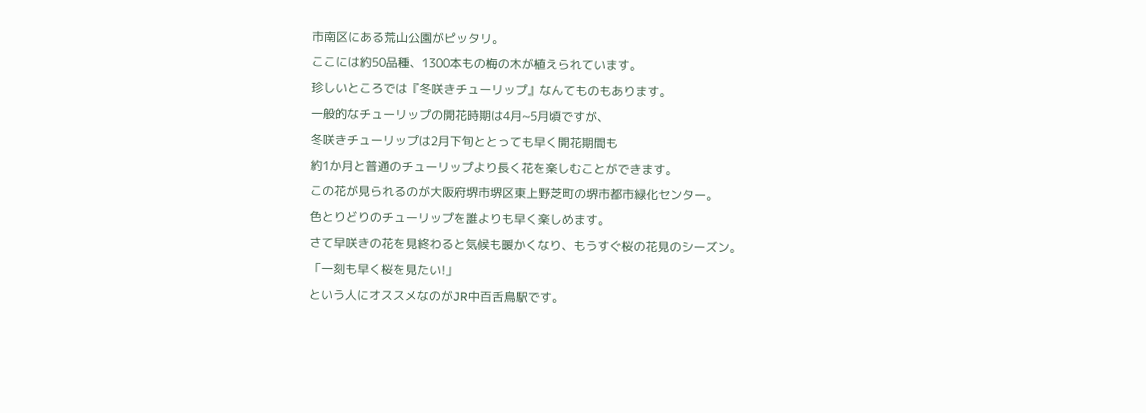市南区にある荒山公園がピッタリ。
ここには約50品種、1300本もの梅の木が植えられています。
珍しいところでは『冬咲きチューリップ』なんてものもあります。
一般的なチューリップの開花時期は4月~5月頃ですが、
冬咲きチューリップは2月下旬ととっても早く開花期間も
約1か月と普通のチューリップより長く花を楽しむことができます。
この花が見られるのが大阪府堺市堺区東上野芝町の堺市都市緑化センター。
色とりどりのチューリップを誰よりも早く楽しめます。
さて早咲きの花を見終わると気候も暖かくなり、もうすぐ桜の花見のシーズン。
「一刻も早く桜を見たい!」
という人にオススメなのがJR中百舌鳥駅です。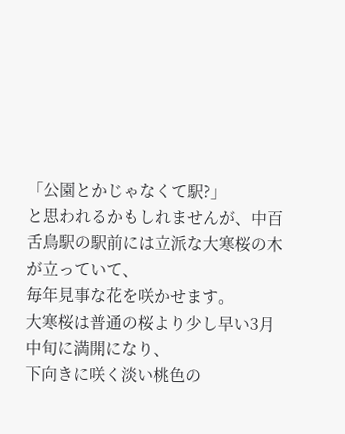「公園とかじゃなくて駅?」
と思われるかもしれませんが、中百舌鳥駅の駅前には立派な大寒桜の木が立っていて、
毎年見事な花を咲かせます。
大寒桜は普通の桜より少し早い3月中旬に満開になり、
下向きに咲く淡い桃色の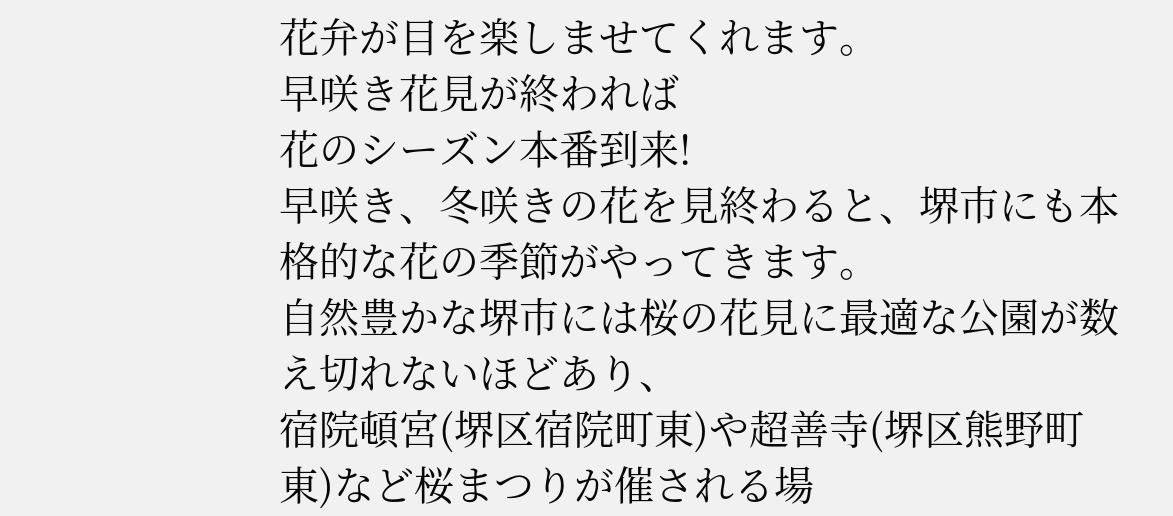花弁が目を楽しませてくれます。
早咲き花見が終われば
花のシーズン本番到来!
早咲き、冬咲きの花を見終わると、堺市にも本格的な花の季節がやってきます。
自然豊かな堺市には桜の花見に最適な公園が数え切れないほどあり、
宿院頓宮(堺区宿院町東)や超善寺(堺区熊野町東)など桜まつりが催される場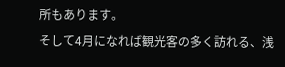所もあります。
そして4月になれば観光客の多く訪れる、浅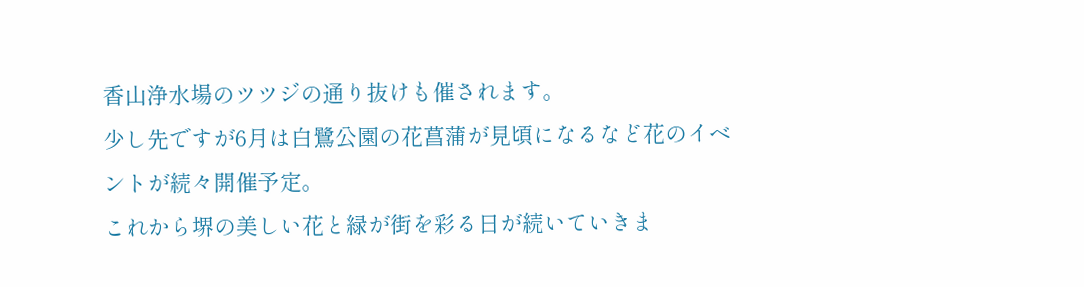香山浄水場のツツジの通り抜けも催されます。
少し先ですが6月は白鷺公園の花菖蒲が見頃になるなど花のイベントが続々開催予定。
これから堺の美しい花と緑が街を彩る日が続いていきま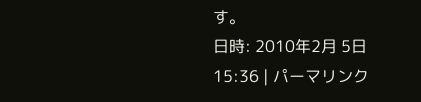す。
日時: 2010年2月 5日 15:36 | パーマリンク